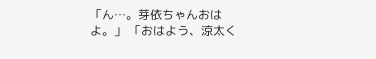「ん…。芽依ちゃんおはよ。」 「おはよう、涼太く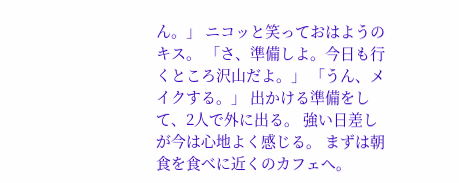ん。」 ニコッと笑っておはようのキス。 「さ、準備しよ。今日も行くところ沢山だよ。」 「うん、メイクする。」 出かける準備をして、2人で外に出る。 強い日差しが今は心地よく感じる。 まずは朝食を食べに近くのカフェへ。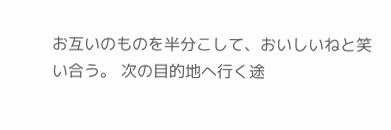お互いのものを半分こして、おいしいねと笑い合う。 次の目的地へ行く途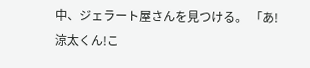中、ジェラート屋さんを見つける。 「あ!涼太くん!こ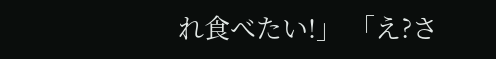れ食べたい!」 「え?さ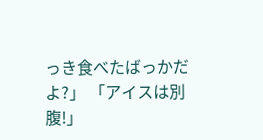っき食べたばっかだよ?」 「アイスは別腹!」